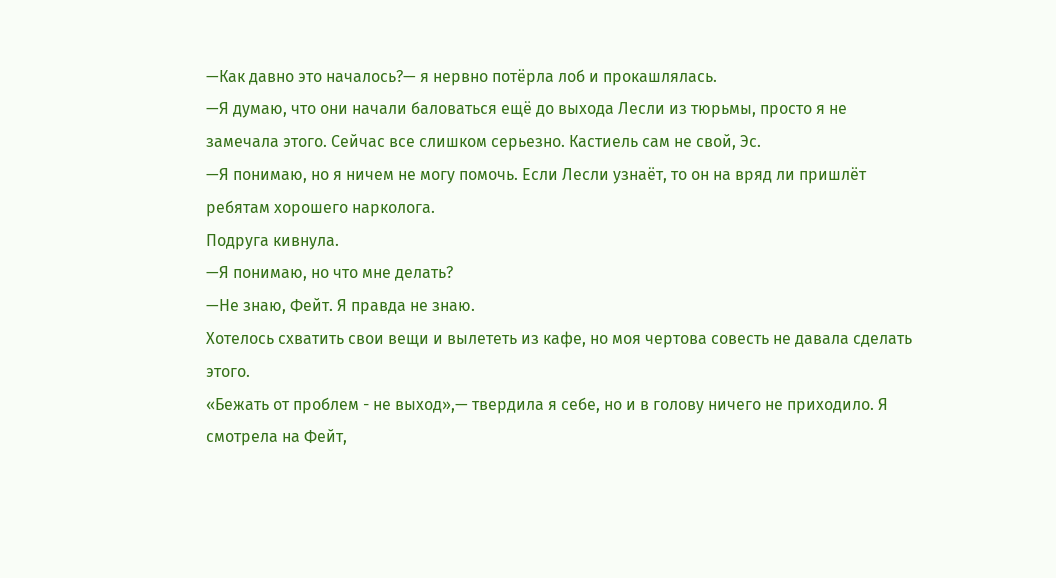—Как давно это началось?— я нервно потёрла лоб и прокашлялась.
—Я думаю, что они начали баловаться ещё до выхода Лесли из тюрьмы, просто я не замечала этого. Сейчас все слишком серьезно. Кастиель сам не свой, Эс.
—Я понимаю, но я ничем не могу помочь. Если Лесли узнаёт, то он на вряд ли пришлёт ребятам хорошего нарколога.
Подруга кивнула.
—Я понимаю, но что мне делать?
—Не знаю, Фейт. Я правда не знаю.
Хотелось схватить свои вещи и вылететь из кафе, но моя чертова совесть не давала сделать этого.
«Бежать от проблем - не выход»,— твердила я себе, но и в голову ничего не приходило. Я смотрела на Фейт,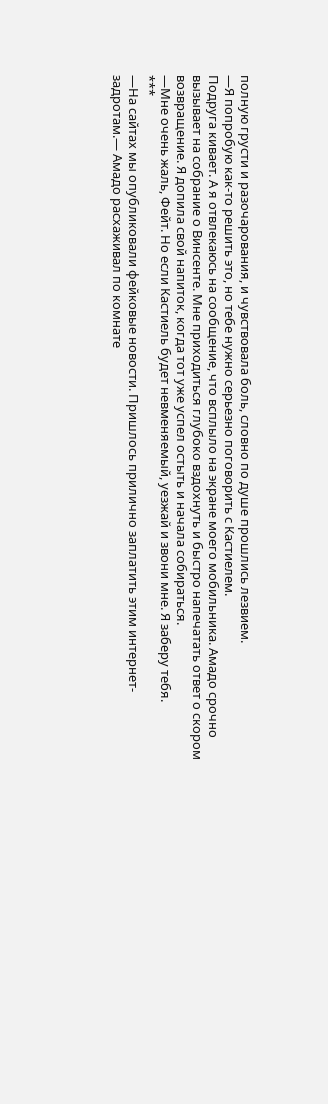полную грусти и разочарования, и чувствовала боль, словно по душе прошлись лезвием.
—Я попробую как-то решить это, но тебе нужно серьезно поговорить с Кастиелем.
Подруга кивает. А я отвлекаюсь на сообщение, что всплыло на экране моего мобильника. Амадо срочно вызывает на собрание о Винсенте. Мне приходиться глубоко вздохнуть и быстро напечатать ответ о скором возвращение. Я допила свой напиток, когда тот уже успел остыть и начала собираться.
—Мне очень жаль, Фейт. Но если Кастиель будет невменяемый, уезжай и звони мне. Я заберу тебя.
***
—На сайтах мы опубликовали фейковые новости. Пришлось прилично заплатить этим интернет-задротам.— Амадо расхаживал по комнате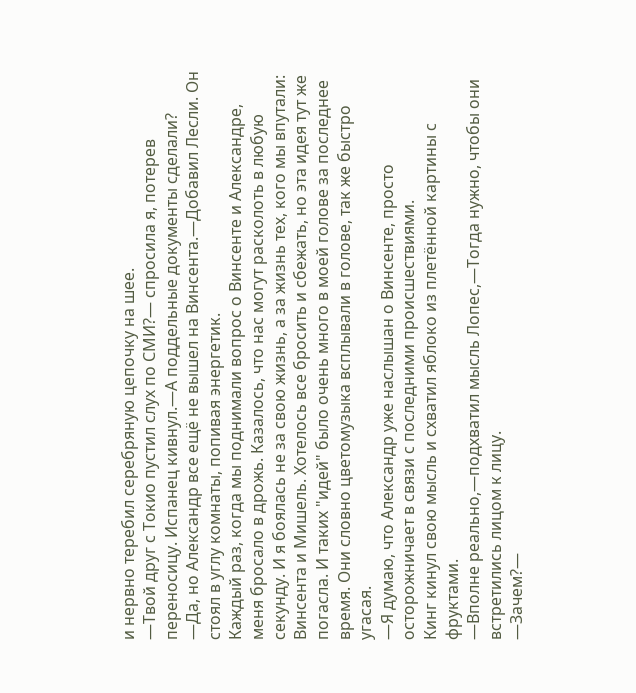и нервно теребил серебряную цепочку на шее.
—Твой друг с Токио пустил слух по СМИ?— спросила я, потерев переносицу. Испанец кивнул.—А поддельные документы сделали?
—Да, но Александр все ещё не вышел на Винсента.—Добавил Лесли. Он стоял в углу комнаты, попивая энергетик.
Каждый раз, когда мы поднимали вопрос о Винсенте и Александре, меня бросало в дрожь. Казалось, что нас могут расколоть в любую секунду. И я боялась не за свою жизнь, а за жизнь тех, кого мы впутали: Винсента и Мишель. Хотелось все бросить и сбежать, но эта идея тут же погасла. И таких "идей" было очень много в моей голове за последнее время. Они словно цветомузыка всплывали в голове, так же быстро угасая.
—Я думаю, что Александр уже наслышан о Винсенте, просто осторожничает в связи с последними происшествиями.
Кинг кинул свою мысль и схватил яблоко из плетённой картины с фруктами.
—Вполне реально,—подхватил мысль Лопес,—Тогда нужно, чтобы они встретились лицом к лицу.
—Зачем?—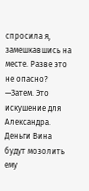спросила я, замешкавшись на месте. Разве это не опасно?
—Затем. Это искушение для Александра. Деньги Вина будут мозолить ему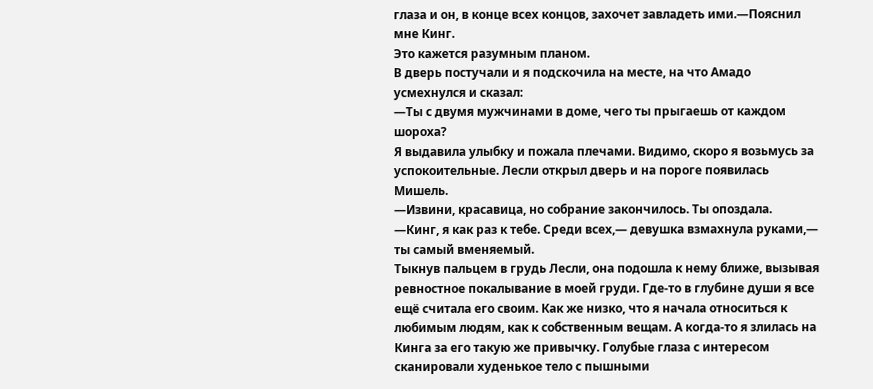глаза и он, в конце всех концов, захочет завладеть ими.—Пояснил мне Кинг.
Это кажется разумным планом.
В дверь постучали и я подскочила на месте, на что Амадо усмехнулся и сказал:
—Ты с двумя мужчинами в доме, чего ты прыгаешь от каждом шороха?
Я выдавила улыбку и пожала плечами. Видимо, скоро я возьмусь за успокоительные. Лесли открыл дверь и на пороге появилась Мишель.
—Извини, красавица, но собрание закончилось. Ты опоздала.
—Кинг, я как раз к тебе. Среди всех,— девушка взмахнула руками,— ты самый вменяемый.
Тыкнув пальцем в грудь Лесли, она подошла к нему ближе, вызывая ревностное покалывание в моей груди. Где-то в глубине души я все ещё считала его своим. Как же низко, что я начала относиться к любимым людям, как к собственным вещам. А когда-то я злилась на Кинга за его такую же привычку. Голубые глаза с интересом сканировали худенькое тело с пышными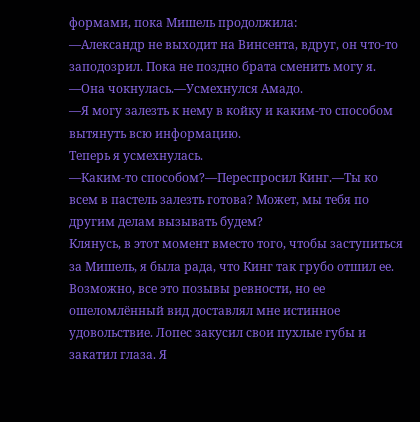формами, пока Мишель продолжила:
—Александр не выходит на Винсента, вдруг, он что-то заподозрил. Пока не поздно брата сменить могу я.
—Она чокнулась.—Усмехнулся Амадо.
—Я могу залезть к нему в койку и каким-то способом вытянуть всю информацию.
Теперь я усмехнулась.
—Каким-то способом?—Переспросил Кинг.—Ты ко всем в пастель залезть готова? Может, мы тебя по другим делам вызывать будем?
Клянусь, в этот момент вместо того, чтобы заступиться за Мишель, я была рада, что Кинг так грубо отшил ее. Возможно, все это позывы ревности, но ее ошеломлённый вид доставлял мне истинное удовольствие. Лопес закусил свои пухлые губы и закатил глаза. Я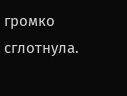громко сглотнула.